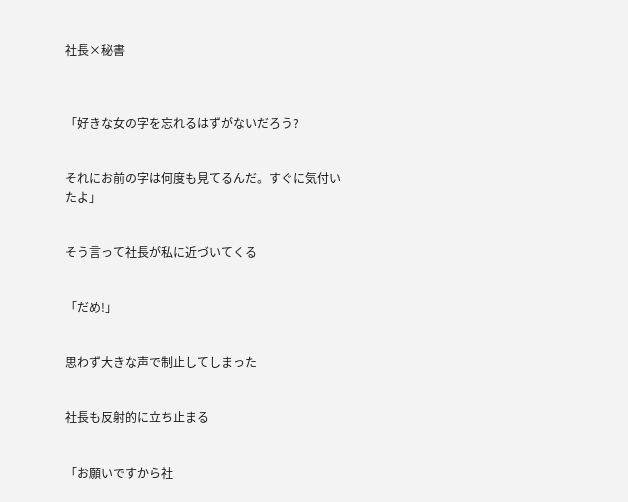社長×秘書



「好きな女の字を忘れるはずがないだろう?


それにお前の字は何度も見てるんだ。すぐに気付いたよ」


そう言って社長が私に近づいてくる


「だめ!」


思わず大きな声で制止してしまった


社長も反射的に立ち止まる


「お願いですから社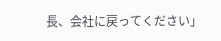長、会社に戻ってください」